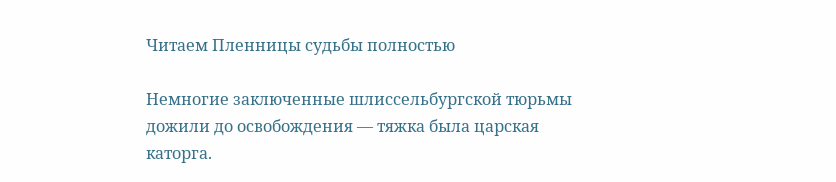Читаем Пленницы судьбы полностью

Немногие заключенные шлиссельбургской тюрьмы дожили до освобождения — тяжка была царская каторга.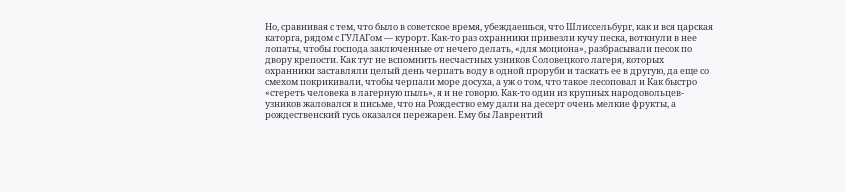Но, сравнивая с тем, что было в советское время, убеждаешься, что Шлиссельбург, как и вся царская каторга, рядом с ГУЛАГом — курорт. Как-то раз охранники привезли кучу песка, воткнули в нее лопаты, чтобы господа заключенные от нечего делать, «для моциона», разбрасывали песок по двору крепости. Как тут не вспомнить несчастных узников Соловецкого лагеря, которых охранники заставляли целый день черпать воду в одной проруби и таскать ее в другую, да еще со смехом покрикивали, чтобы черпали море досуха, а уж о том, что такое лесоповал и Как быстро «стереть человека в лагерную пыль», я и не говорю. Как-то один из крупных народовольцев-узников жаловался в письме, что на Рождество ему дали на десерт очень мелкие фрукты, а рождественский гусь оказался пережарен. Ему бы Лаврентий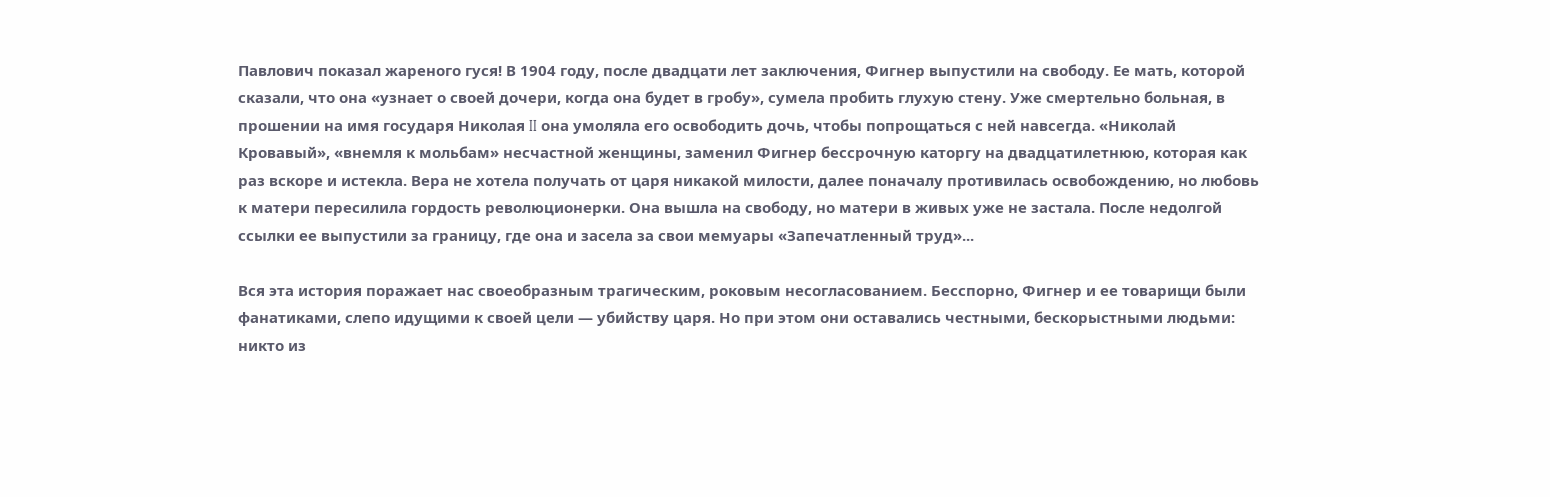Павлович показал жареного гуся! В 1904 году, после двадцати лет заключения, Фигнер выпустили на свободу. Ее мать, которой сказали, что она «узнает о своей дочери, когда она будет в гробу», сумела пробить глухую стену. Уже смертельно больная, в прошении на имя государя Николая II она умоляла его освободить дочь, чтобы попрощаться с ней навсегда. «Николай Кровавый», «внемля к мольбам» несчастной женщины, заменил Фигнер бессрочную каторгу на двадцатилетнюю, которая как раз вскоре и истекла. Вера не хотела получать от царя никакой милости, далее поначалу противилась освобождению, но любовь к матери пересилила гордость революционерки. Она вышла на свободу, но матери в живых уже не застала. После недолгой ссылки ее выпустили за границу, где она и засела за свои мемуары «Запечатленный труд»...

Вся эта история поражает нас своеобразным трагическим, роковым несогласованием. Бесспорно, Фигнер и ее товарищи были фанатиками, слепо идущими к своей цели — убийству царя. Но при этом они оставались честными, бескорыстными людьми: никто из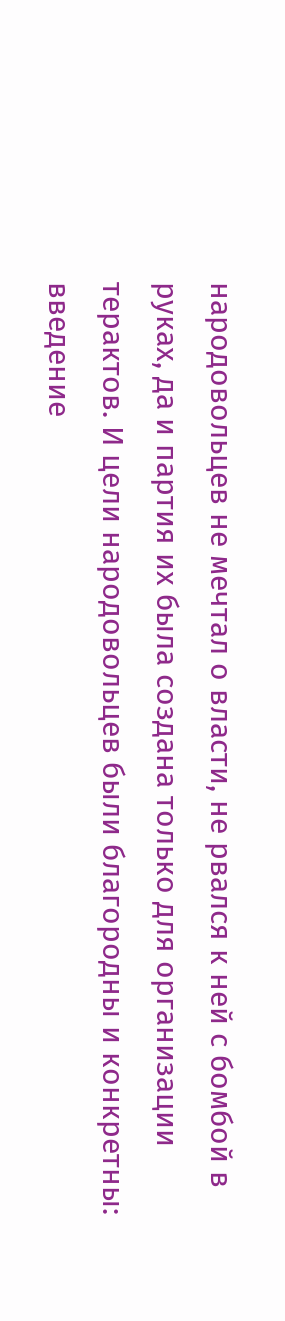народовольцев не мечтал о власти, не рвался к ней с бомбой в руках, да и партия их была создана только для организации терактов. И цели народовольцев были благородны и конкретны: введение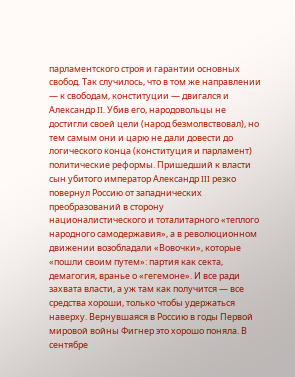парламентского строя и гарантии основных свобод. Так случилось, что в том же направлении — к свободам, конституции — двигался и Александр II. Убив его, народовольцы не достигли своей цели (народ безмолвствовал), но тем самым они и царю не дали довести до логического конца (конституция и парламент) политические реформы. Пришедший к власти сын убитого император Александр III резко повернул Россию от западнических преобразований в сторону националистического и тоталитарного «теплого народного самодержавия», а в революционном движении возобладали «Вовочки», которые «пошли своим путем»: партия как секта, демагогия, вранье о «гегемоне». И все ради захвата власти, а уж там как получится — все средства хороши, только чтобы удержаться наверху. Вернувшаяся в Россию в годы Первой мировой войны Фигнер это хорошо поняла. В сентябре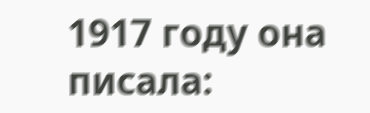1917 году она писала: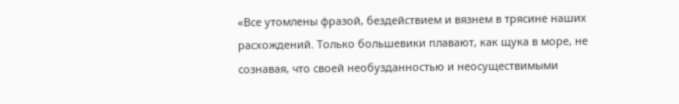«Все утомлены фразой, бездействием и вязнем в трясине наших расхождений. Только большевики плавают, как щука в море, не сознавая, что своей необузданностью и неосуществимыми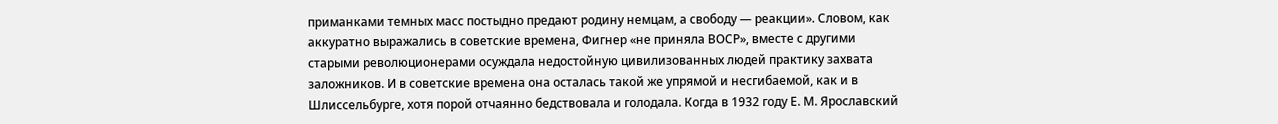приманками темных масс постыдно предают родину немцам, а свободу — реакции». Словом, как аккуратно выражались в советские времена, Фигнер «не приняла ВОСР», вместе с другими старыми революционерами осуждала недостойную цивилизованных людей практику захвата заложников. И в советские времена она осталась такой же упрямой и несгибаемой, как и в Шлиссельбурге, хотя порой отчаянно бедствовала и голодала. Когда в 1932 году Е. М. Ярославский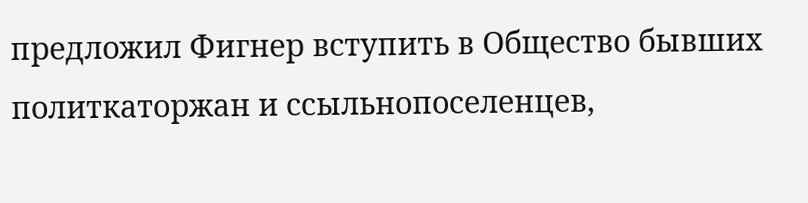предложил Фигнер вступить в Общество бывших политкаторжан и ссыльнопоселенцев,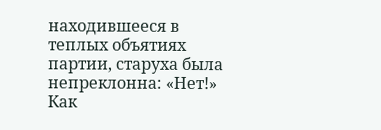находившееся в теплых объятиях партии, старуха была непреклонна: «Нет!» Как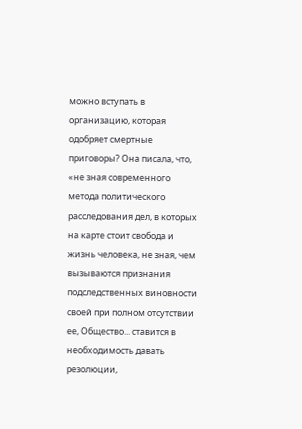можно вступать в организацию, которая одобряет смертные приговоры? Она писала, что, «не зная современного метода политического расследования дел, в которых на карте стоит свобода и жизнь человека, не зная, чем вызываются признания подследственных виновности своей при полном отсутствии ее, Общество... ставится в необходимость давать резолюции,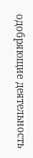одобряющие деятельность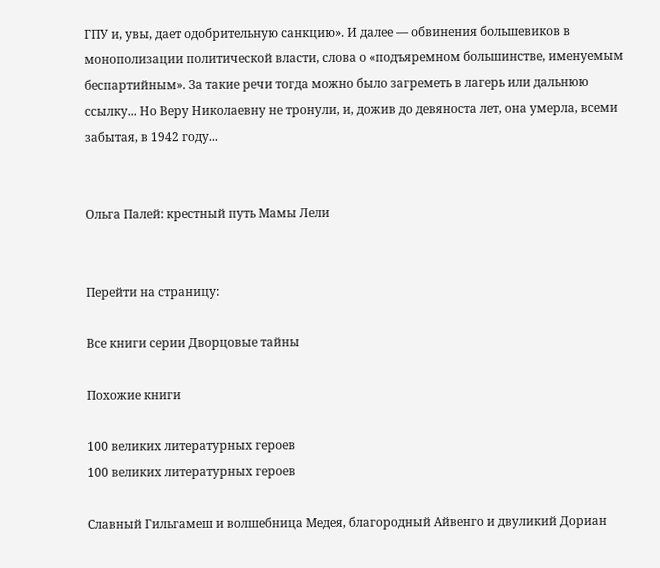ГПУ и, увы, дает одобрительную санкцию». И далее — обвинения большевиков в монополизации политической власти, слова о «подъяремном большинстве, именуемым беспартийным». За такие речи тогда можно было загреметь в лагерь или дальнюю ссылку... Но Веру Николаевну не тронули, и, дожив до девяноста лет, она умерла, всеми забытая, в 1942 году...


Ольга Палей: крестный путь Мамы Лели


Перейти на страницу:

Все книги серии Дворцовые тайны

Похожие книги

100 великих литературных героев
100 великих литературных героев

Славный Гильгамеш и волшебница Медея, благородный Айвенго и двуликий Дориан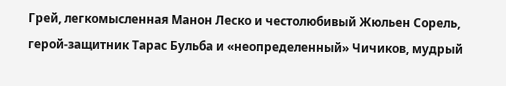Грей, легкомысленная Манон Леско и честолюбивый Жюльен Сорель, герой-защитник Тарас Бульба и «неопределенный» Чичиков, мудрый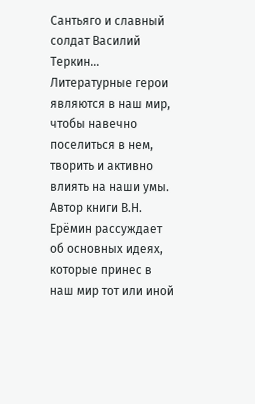Сантьяго и славный солдат Василий Теркин… Литературные герои являются в наш мир, чтобы навечно поселиться в нем, творить и активно влиять на наши умы. Автор книги В.Н. Ерёмин рассуждает об основных идеях, которые принес в наш мир тот или иной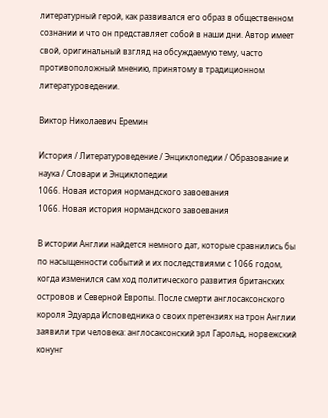литературный герой, как развивался его образ в общественном сознании и что он представляет собой в наши дни. Автор имеет свой, оригинальный взгляд на обсуждаемую тему, часто противоположный мнению, принятому в традиционном литературоведении.

Виктор Николаевич Еремин

История / Литературоведение / Энциклопедии / Образование и наука / Словари и Энциклопедии
1066. Новая история нормандского завоевания
1066. Новая история нормандского завоевания

В истории Англии найдется немного дат, которые сравнились бы по насыщенности событий и их последствиями с 1066 годом, когда изменился сам ход политического развития британских островов и Северной Европы. После смерти англосаксонского короля Эдуарда Исповедника о своих претензиях на трон Англии заявили три человека: англосаксонский эрл Гарольд, норвежский конунг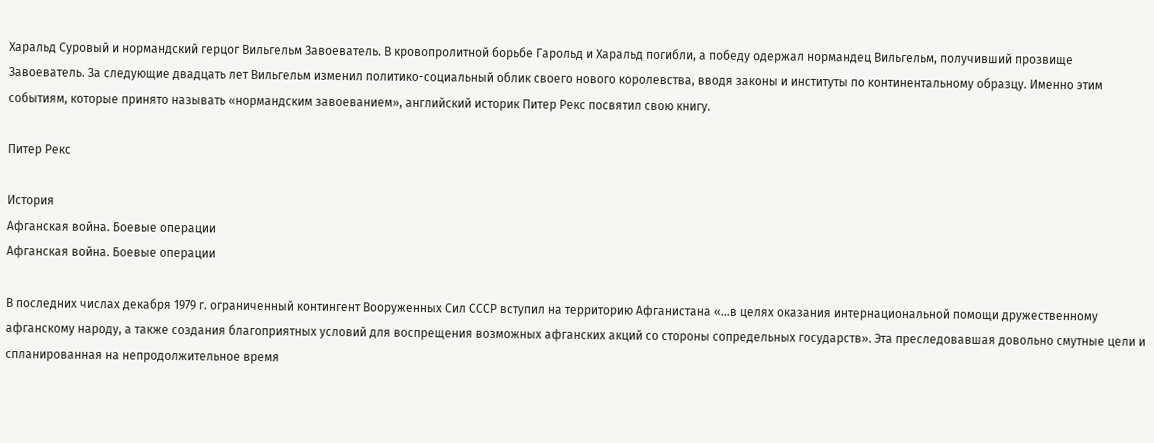Харальд Суровый и нормандский герцог Вильгельм Завоеватель. В кровопролитной борьбе Гарольд и Харальд погибли, а победу одержал нормандец Вильгельм, получивший прозвище Завоеватель. За следующие двадцать лет Вильгельм изменил политико-социальный облик своего нового королевства, вводя законы и институты по континентальному образцу. Именно этим событиям, которые принято называть «нормандским завоеванием», английский историк Питер Рекс посвятил свою книгу.

Питер Рекс

История
Афганская война. Боевые операции
Афганская война. Боевые операции

В последних числах декабря 1979 г. ограниченный контингент Вооруженных Сил СССР вступил на территорию Афганистана «…в целях оказания интернациональной помощи дружественному афганскому народу, а также создания благоприятных условий для воспрещения возможных афганских акций со стороны сопредельных государств». Эта преследовавшая довольно смутные цели и спланированная на непродолжительное время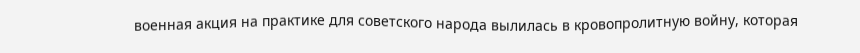военная акция на практике для советского народа вылилась в кровопролитную войну, которая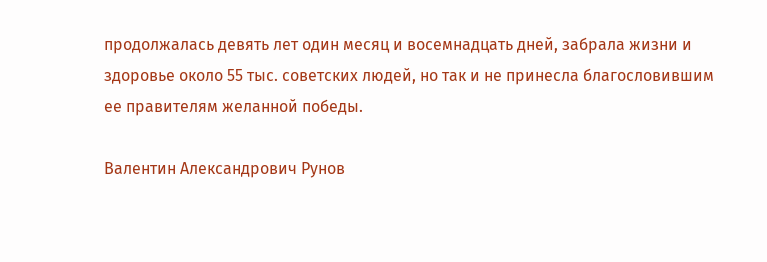продолжалась девять лет один месяц и восемнадцать дней, забрала жизни и здоровье около 55 тыс. советских людей, но так и не принесла благословившим ее правителям желанной победы.

Валентин Александрович Рунов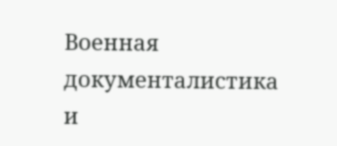Военная документалистика и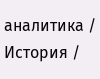аналитика / История /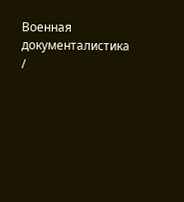Военная документалистика /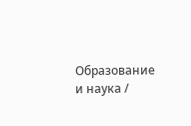Образование и наука /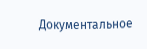Документальное